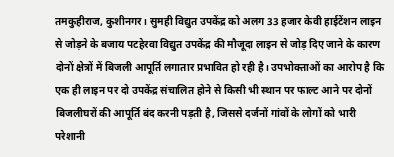तमकुहीराज, कुशीनगर। सुमही विद्युत उपकेंद्र को अलग 33 हजार केवी हाईटेंशन लाइन से जोड़ने के बजाय पटहेरवा विद्युत उपकेंद्र की मौजूदा लाइन से जोड़ दिए जाने के कारण दोनों क्षेत्रों में बिजली आपूर्ति लगातार प्रभावित हो रही है। उपभोक्ताओं का आरोप है कि एक ही लाइन पर दो उपकेंद्र संचालित होने से किसी भी स्थान पर फाल्ट आने पर दोनों बिजलीघरों की आपूर्ति बंद करनी पड़ती है, जिससे दर्जनों गांवों के लोगों को भारी परेशानी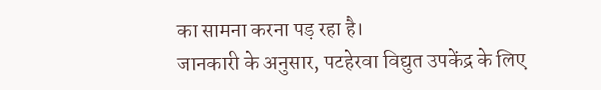का सामना करना पड़ रहा है।
जानकारी के अनुसार, पटहेरवा विद्युत उपकेंद्र के लिए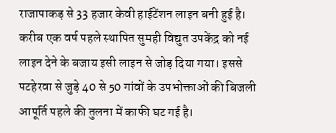राजापाकड़ से 33 हजार केवी हाईटेंशन लाइन बनी हुई है। करीब एक वर्ष पहले स्थापित सुमही विद्युत उपकेंद्र को नई लाइन देने के बजाय इसी लाइन से जोड़ दिया गया। इससे पटहेरवा से जुड़े 40 से 50 गांवों के उपभोक्ताओं की बिजली आपूर्ति पहले की तुलना में काफी घट गई है।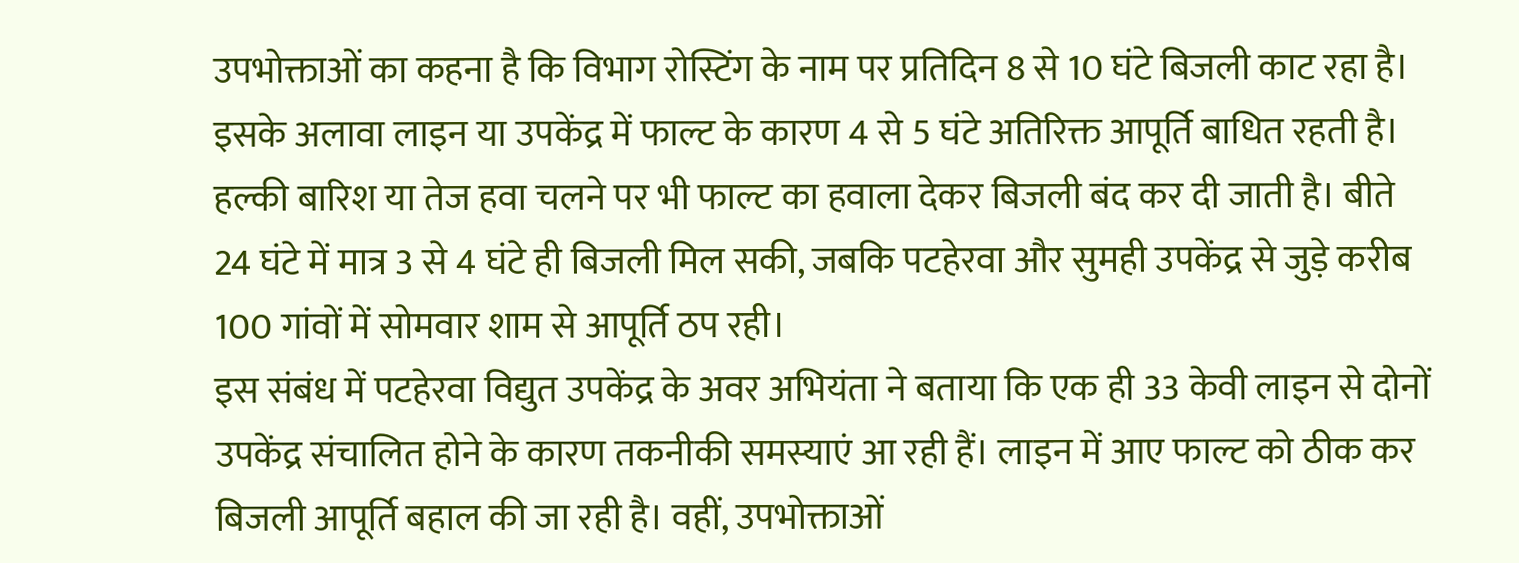उपभोक्ताओं का कहना है कि विभाग रोस्टिंग के नाम पर प्रतिदिन 8 से 10 घंटे बिजली काट रहा है। इसके अलावा लाइन या उपकेंद्र में फाल्ट के कारण 4 से 5 घंटे अतिरिक्त आपूर्ति बाधित रहती है। हल्की बारिश या तेज हवा चलने पर भी फाल्ट का हवाला देकर बिजली बंद कर दी जाती है। बीते 24 घंटे में मात्र 3 से 4 घंटे ही बिजली मिल सकी, जबकि पटहेरवा और सुमही उपकेंद्र से जुड़े करीब 100 गांवों में सोमवार शाम से आपूर्ति ठप रही।
इस संबंध में पटहेरवा विद्युत उपकेंद्र के अवर अभियंता ने बताया कि एक ही 33 केवी लाइन से दोनों उपकेंद्र संचालित होने के कारण तकनीकी समस्याएं आ रही हैं। लाइन में आए फाल्ट को ठीक कर बिजली आपूर्ति बहाल की जा रही है। वहीं, उपभोक्ताओं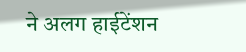ने अलग हाईटेंशन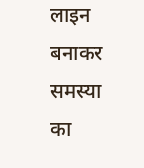लाइन बनाकर समस्या का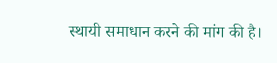स्थायी समाधान करने की मांग की है।